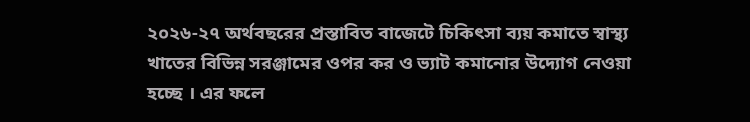২০২৬-২৭ অর্থবছরের প্রস্তাবিত বাজেটে চিকিৎসা ব্যয় কমাতে স্বাস্থ্য খাতের বিভিন্ন সরঞ্জামের ওপর কর ও ভ্যাট কমানোর উদ্যোগ নেওয়া হচ্ছে । এর ফলে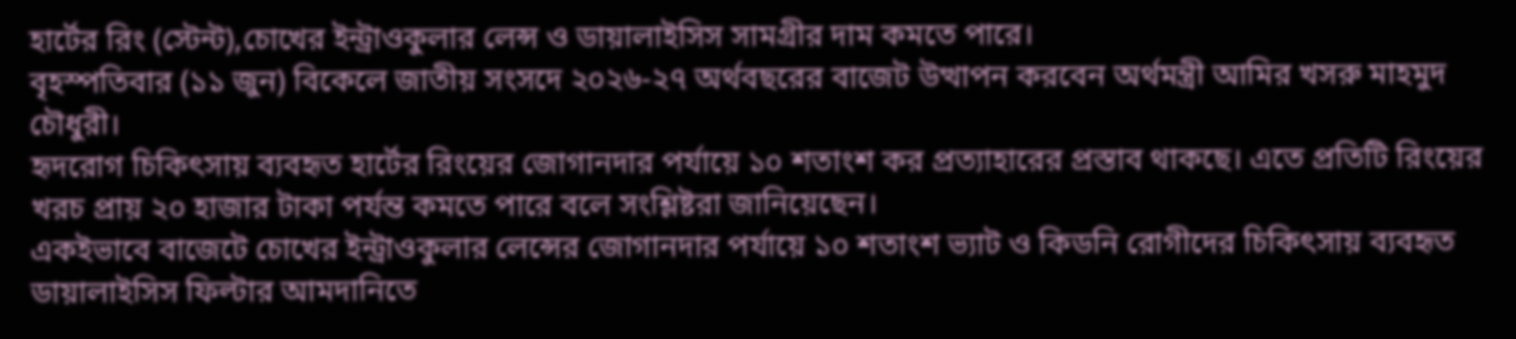হার্টের রিং (স্টেন্ট),চোখের ইন্ট্রাওকুলার লেন্স ও ডায়ালাইসিস সামগ্রীর দাম কমতে পারে।
বৃহস্পতিবার (১১ জুন) বিকেলে জাতীয় সংসদে ২০২৬-২৭ অর্থবছরের বাজেট উত্থাপন করবেন অর্থমন্ত্রী আমির খসরু মাহমুদ চৌধুরী।
হৃদরোগ চিকিৎসায় ব্যবহৃত হার্টের রিংয়ের জোগানদার পর্যায়ে ১০ শতাংশ কর প্রত্যাহারের প্রস্তাব থাকছে। এতে প্রতিটি রিংয়ের খরচ প্রায় ২০ হাজার টাকা পর্যন্ত কমতে পারে বলে সংশ্লিষ্টরা জানিয়েছেন।
একইভাবে বাজেটে চোখের ইন্ট্রাওকুলার লেন্সের জোগানদার পর্যায়ে ১০ শতাংশ ভ্যাট ও কিডনি রোগীদের চিকিৎসায় ব্যবহৃত ডায়ালাইসিস ফিল্টার আমদানিতে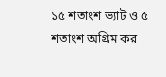১৫ শতাংশ ভ্যাট ও ৫ শতাংশ অগ্রিম কর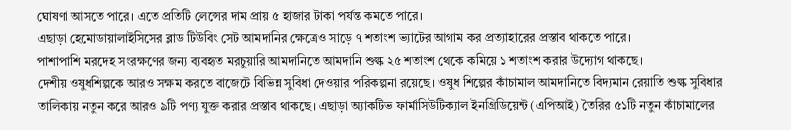ঘোষণা আসতে পারে। এতে প্রতিটি লেন্সের দাম প্রায় ৫ হাজার টাকা পর্যন্ত কমতে পারে।
এছাড়া হেমোডায়ালাইসিসের ব্লাড টিউবিং সেট আমদানির ক্ষেত্রেও সাড়ে ৭ শতাংশ ভ্যাটের আগাম কর প্রত্যাহারের প্রস্তাব থাকতে পারে।
পাশাপাশি মরদেহ সংরক্ষণের জন্য ব্যবহৃত মরচুয়ারি আমদানিতে আমদানি শুল্ক ২৫ শতাংশ থেকে কমিয়ে ১ শতাংশ করার উদ্যোগ থাকছে।
দেশীয় ওষুধশিল্পকে আরও সক্ষম করতে বাজেটে বিভিন্ন সুবিধা দেওয়ার পরিকল্পনা রয়েছে। ওষুধ শিল্পের কাঁচামাল আমদানিতে বিদ্যমান রেয়াতি শুল্ক সুবিধার তালিকায় নতুন করে আরও ৯টি পণ্য যুক্ত করার প্রস্তাব থাকছে। এছাড়া অ্যাকটিভ ফার্মাসিউটিক্যাল ইনগ্রিডিয়েন্ট (এপিআই) তৈরির ৫১টি নতুন কাঁচামালের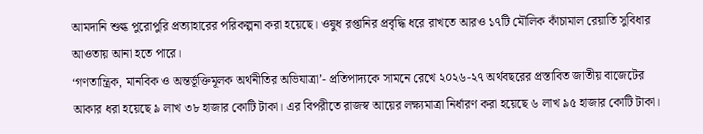আমদানি শুল্ক পুরোপুরি প্রত্যাহারের পরিকল্পনা করা হয়েছে। ওষুধ রপ্তানির প্রবৃদ্ধি ধরে রাখতে আরও ১৭টি মৌলিক কাঁচামাল রেয়াতি সুবিধার আওতায় আনা হতে পারে।
‘গণতান্ত্রিক, মানবিক ও অন্তর্ভূক্তিমূলক অর্থনীতির অভিযাত্রা’- প্রতিপাদ্যকে সামনে রেখে ২০২৬-২৭ অর্থবছরের প্রস্তাবিত জাতীয় বাজেটের আকার ধরা হয়েছে ৯ লাখ ৩৮ হাজার কোটি টাকা। এর বিপরীতে রাজস্ব আয়ের লক্ষ্যমাত্রা নির্ধারণ করা হয়েছে ৬ লাখ ৯৫ হাজার কোটি টাকা।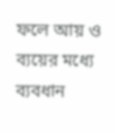ফলে আয় ও ব্যয়ের মধ্যে ব্যবধান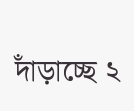দাঁড়াচ্ছে ২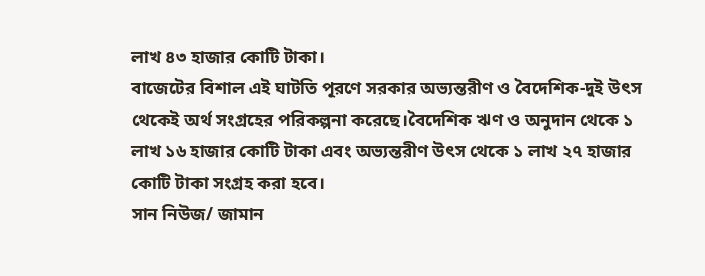লাখ ৪৩ হাজার কোটি টাকা।
বাজেটের বিশাল এই ঘাটতি পূরণে সরকার অভ্যন্তরীণ ও বৈদেশিক-দুই উৎস থেকেই অর্থ সংগ্রহের পরিকল্পনা করেছে।বৈদেশিক ঋণ ও অনুদান থেকে ১ লাখ ১৬ হাজার কোটি টাকা এবং অভ্যন্তরীণ উৎস থেকে ১ লাখ ২৭ হাজার কোটি টাকা সংগ্রহ করা হবে।
সান নিউজ/ জামান